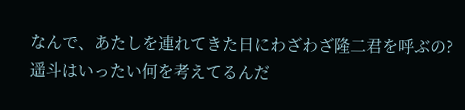なんで、あたしを連れてきた日にわざわざ隆二君を呼ぶの? 遥斗はいったい何を考えてるんだ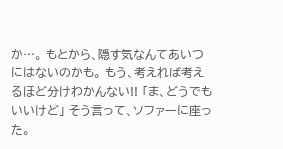か…。 もとから、隠す気なんてあいつにはないのかも。 もう、考えれば考えるほど分けわかんない!! 「ま、どうでもいいけど」 そう言って、ソファーに座った。